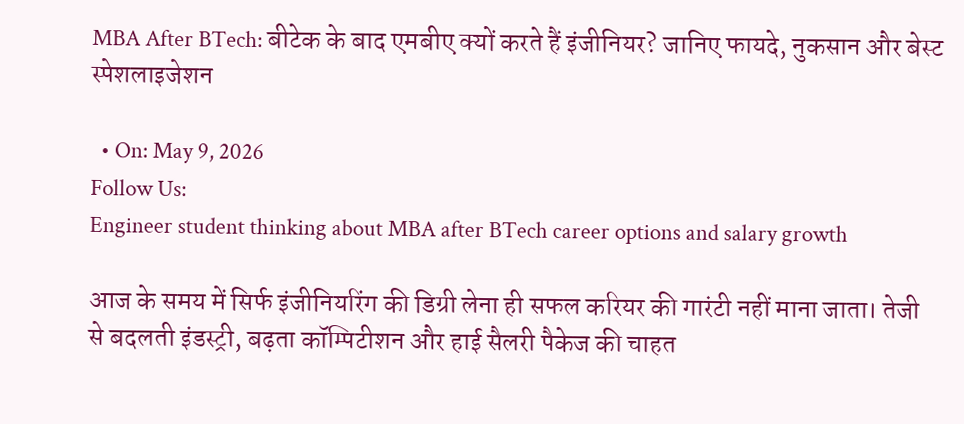MBA After BTech: बीटेक के बाद एमबीए क्यों करते हैं इंजीनियर? जानिए फायदे, नुकसान और बेस्ट स्पेशलाइजेशन

  • On: May 9, 2026
Follow Us:
Engineer student thinking about MBA after BTech career options and salary growth

आज के समय में सिर्फ इंजीनियरिंग की डिग्री लेना ही सफल करियर की गारंटी नहीं माना जाता। तेजी से बदलती इंडस्ट्री, बढ़ता कॉम्पिटीशन और हाई सैलरी पैकेज की चाहत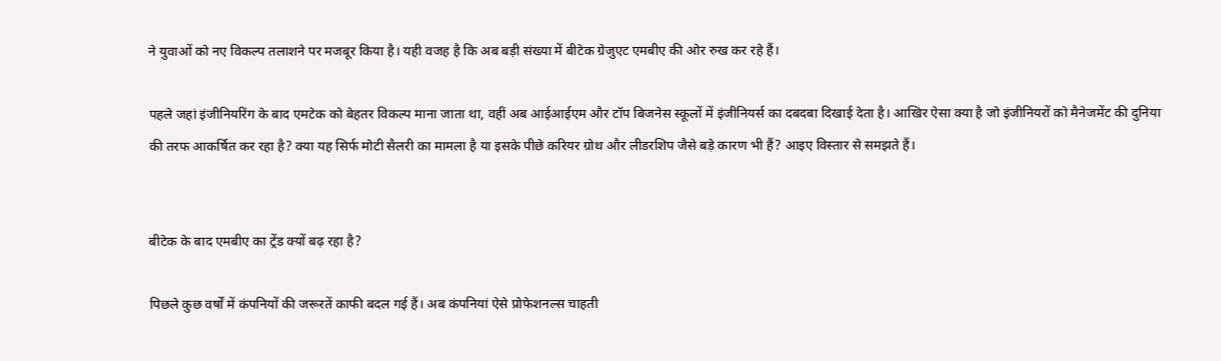ने युवाओं को नए विकल्प तलाशने पर मजबूर किया है। यही वजह है कि अब बड़ी संख्या में बीटेक ग्रेजुएट एमबीए की ओर रुख कर रहे हैं।

पहले जहां इंजीनियरिंग के बाद एमटेक को बेहतर विकल्प माना जाता था, वहीं अब आईआईएम और टॉप बिजनेस स्कूलों में इंजीनियर्स का दबदबा दिखाई देता है। आखिर ऐसा क्या है जो इंजीनियरों को मैनेजमेंट की दुनिया की तरफ आकर्षित कर रहा है? क्या यह सिर्फ मोटी सैलरी का मामला है या इसके पीछे करियर ग्रोथ और लीडरशिप जैसे बड़े कारण भी हैं? आइए विस्तार से समझते हैं।


बीटेक के बाद एमबीए का ट्रेंड क्यों बढ़ रहा है?

पिछले कुछ वर्षों में कंपनियों की जरूरतें काफी बदल गई हैं। अब कंपनियां ऐसे प्रोफेशनल्स चाहती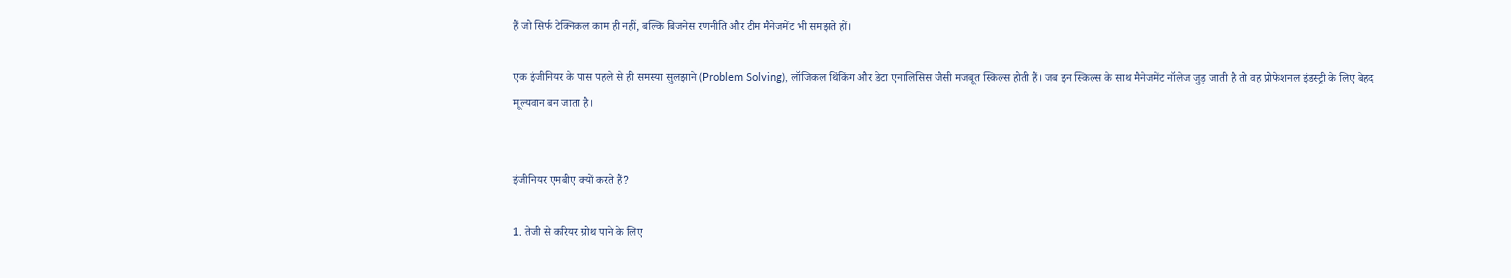हैं जो सिर्फ टेक्निकल काम ही नहीं, बल्कि बिजनेस रणनीति और टीम मैनेजमेंट भी समझते हों।

एक इंजीनियर के पास पहले से ही समस्या सुलझाने (Problem Solving), लॉजिकल थिंकिंग और डेटा एनालिसिस जैसी मजबूत स्किल्स होती हैं। जब इन स्किल्स के साथ मैनेजमेंट नॉलेज जुड़ जाती है तो वह प्रोफेशनल इंडस्ट्री के लिए बेहद मूल्यवान बन जाता है।


इंजीनियर एमबीए क्यों करते हैं?

1. तेजी से करियर ग्रोथ पाने के लिए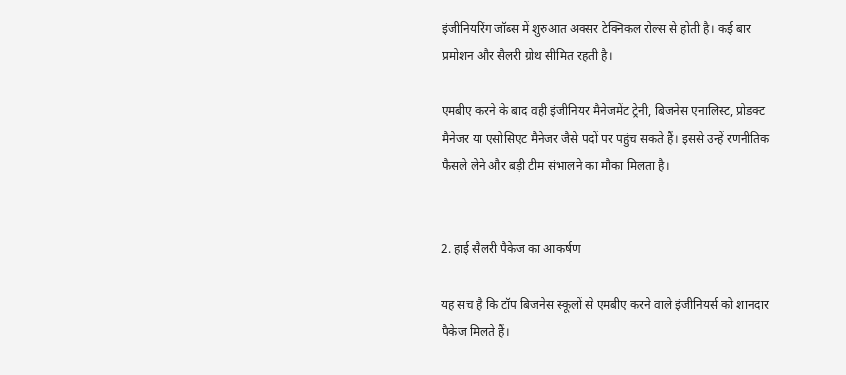इंजीनियरिंग जॉब्स में शुरुआत अक्सर टेक्निकल रोल्स से होती है। कई बार प्रमोशन और सैलरी ग्रोथ सीमित रहती है।

एमबीए करने के बाद वही इंजीनियर मैनेजमेंट ट्रेनी, बिजनेस एनालिस्ट, प्रोडक्ट मैनेजर या एसोसिएट मैनेजर जैसे पदों पर पहुंच सकते हैं। इससे उन्हें रणनीतिक फैसले लेने और बड़ी टीम संभालने का मौका मिलता है।


2. हाई सैलरी पैकेज का आकर्षण

यह सच है कि टॉप बिजनेस स्कूलों से एमबीए करने वाले इंजीनियर्स को शानदार पैकेज मिलते हैं।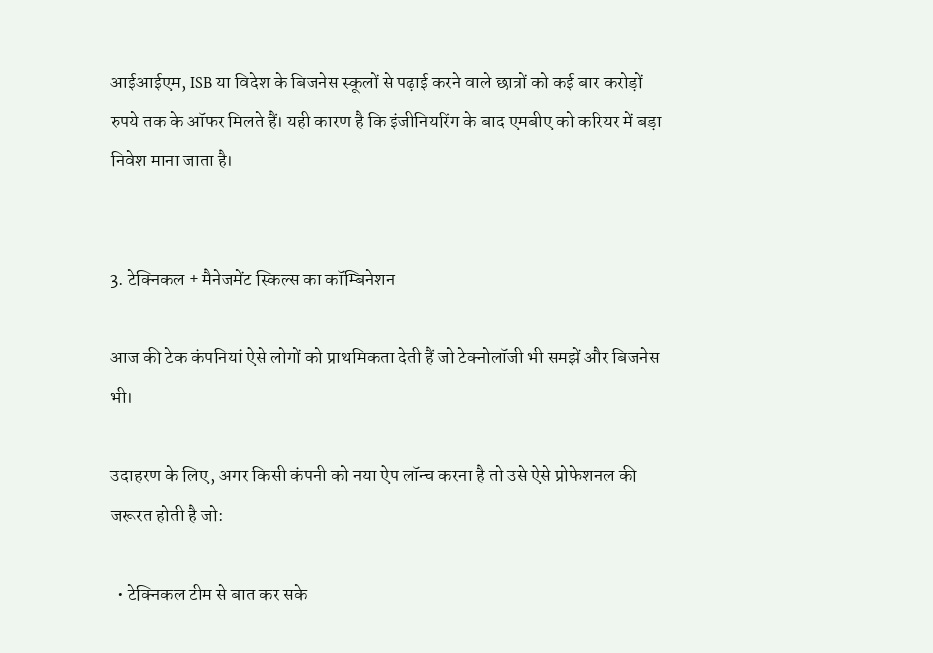आईआईएम, ISB या विदेश के बिजनेस स्कूलों से पढ़ाई करने वाले छात्रों को कई बार करोड़ों रुपये तक के ऑफर मिलते हैं। यही कारण है कि इंजीनियरिंग के बाद एमबीए को करियर में बड़ा निवेश माना जाता है।


3. टेक्निकल + मैनेजमेंट स्किल्स का कॉम्बिनेशन

आज की टेक कंपनियां ऐसे लोगों को प्राथमिकता देती हैं जो टेक्नोलॉजी भी समझें और बिजनेस भी।

उदाहरण के लिए, अगर किसी कंपनी को नया ऐप लॉन्च करना है तो उसे ऐसे प्रोफेशनल की जरूरत होती है जो:

  • टेक्निकल टीम से बात कर सके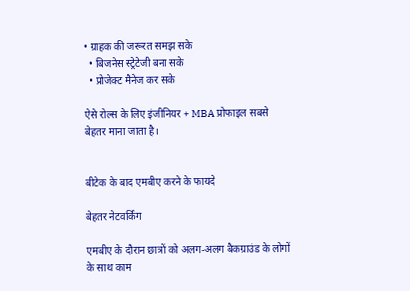• ग्राहक की जरूरत समझ सके
  • बिजनेस स्ट्रेटेजी बना सके
  • प्रोजेक्ट मैनेज कर सके

ऐसे रोल्स के लिए इंजीनियर + MBA प्रोफाइल सबसे बेहतर माना जाता है।


बीटेक के बाद एमबीए करने के फायदे

बेहतर नेटवर्किंग

एमबीए के दौरान छात्रों को अलग-अलग बैकग्राउंड के लोगों के साथ काम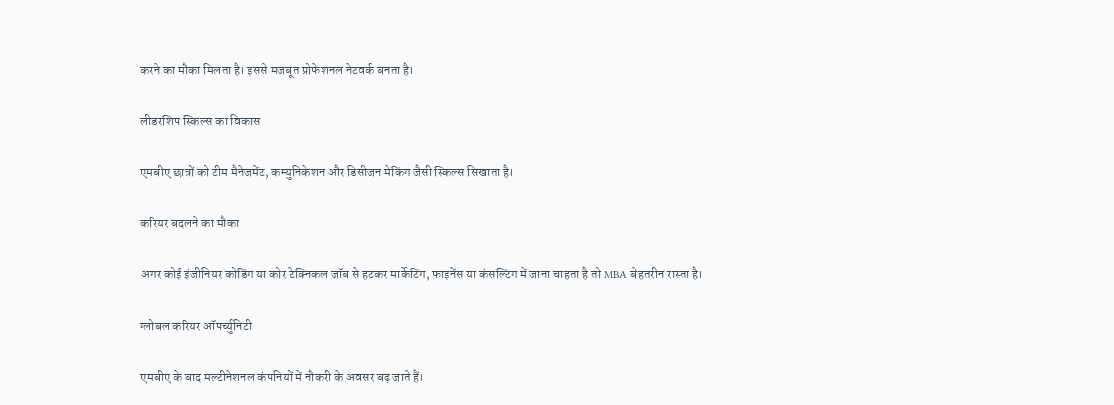करने का मौका मिलता है। इससे मजबूत प्रोफेशनल नेटवर्क बनता है।

लीडरशिप स्किल्स का विकास

एमबीए छात्रों को टीम मैनेजमेंट, कम्युनिकेशन और डिसीजन मेकिंग जैसी स्किल्स सिखाता है।

करियर बदलने का मौका

अगर कोई इंजीनियर कोडिंग या कोर टेक्निकल जॉब से हटकर मार्केटिंग, फाइनेंस या कंसल्टिंग में जाना चाहता है तो MBA बेहतरीन रास्ता है।

ग्लोबल करियर ऑपर्च्युनिटी

एमबीए के बाद मल्टीनेशनल कंपनियों में नौकरी के अवसर बढ़ जाते हैं।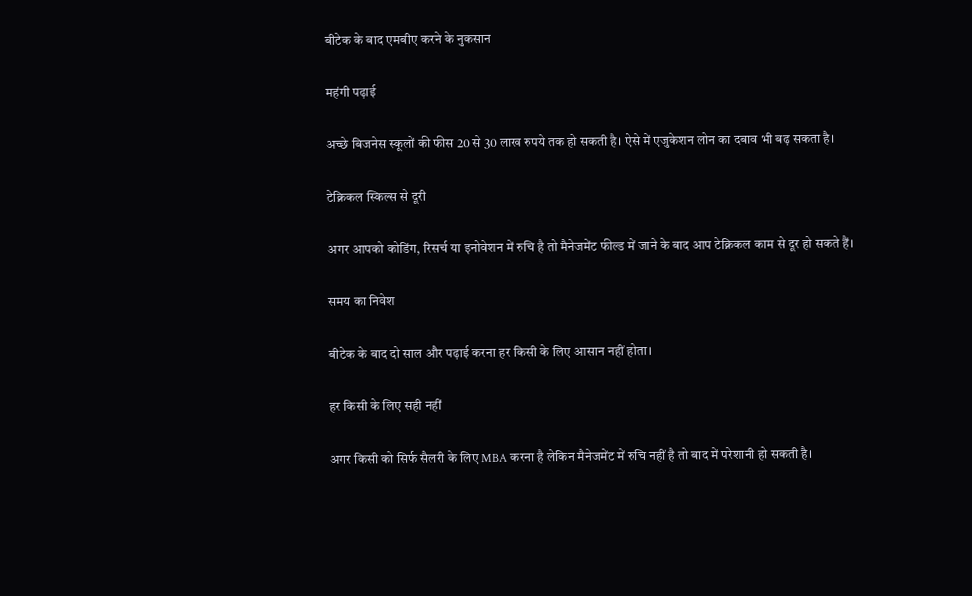बीटेक के बाद एमबीए करने के नुकसान

महंगी पढ़ाई

अच्छे बिजनेस स्कूलों की फीस 20 से 30 लाख रुपये तक हो सकती है। ऐसे में एजुकेशन लोन का दबाव भी बढ़ सकता है।

टेक्निकल स्किल्स से दूरी

अगर आपको कोडिंग, रिसर्च या इनोवेशन में रुचि है तो मैनेजमेंट फील्ड में जाने के बाद आप टेक्निकल काम से दूर हो सकते हैं।

समय का निवेश

बीटेक के बाद दो साल और पढ़ाई करना हर किसी के लिए आसान नहीं होता।

हर किसी के लिए सही नहीं

अगर किसी को सिर्फ सैलरी के लिए MBA करना है लेकिन मैनेजमेंट में रुचि नहीं है तो बाद में परेशानी हो सकती है।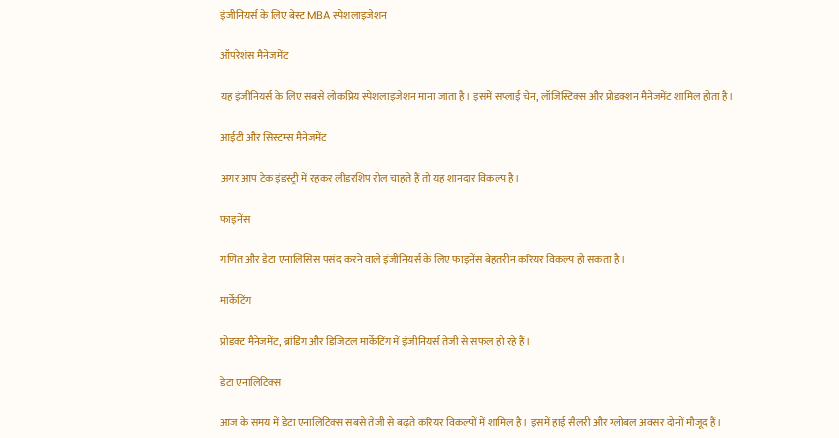इंजीनियर्स के लिए बेस्ट MBA स्पेशलाइजेशन

ऑपरेशंस मैनेजमेंट

यह इंजीनियर्स के लिए सबसे लोकप्रिय स्पेशलाइजेशन माना जाता है। इसमें सप्लाई चेन, लॉजिस्टिक्स और प्रोडक्शन मैनेजमेंट शामिल होता है।

आईटी और सिस्टम्स मैनेजमेंट

अगर आप टेक इंडस्ट्री में रहकर लीडरशिप रोल चाहते हैं तो यह शानदार विकल्प है।

फाइनेंस

गणित और डेटा एनालिसिस पसंद करने वाले इंजीनियर्स के लिए फाइनेंस बेहतरीन करियर विकल्प हो सकता है।

मार्केटिंग

प्रोडक्ट मैनेजमेंट, ब्रांडिंग और डिजिटल मार्केटिंग में इंजीनियर्स तेजी से सफल हो रहे हैं।

डेटा एनालिटिक्स

आज के समय में डेटा एनालिटिक्स सबसे तेजी से बढ़ते करियर विकल्पों में शामिल है। इसमें हाई सैलरी और ग्लोबल अवसर दोनों मौजूद हैं।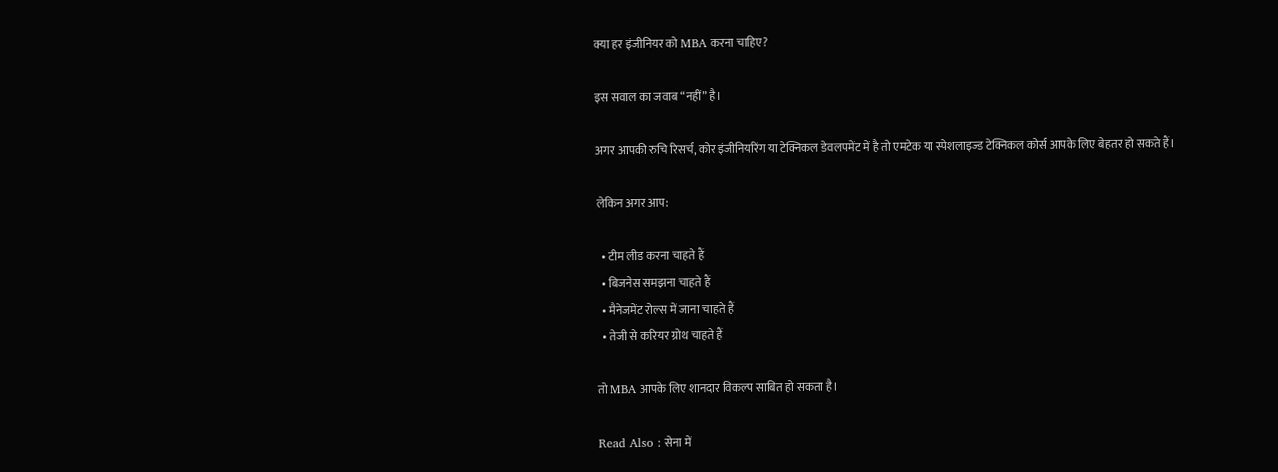क्या हर इंजीनियर को MBA करना चाहिए?

इस सवाल का जवाब “नहीं” है।

अगर आपकी रुचि रिसर्च, कोर इंजीनियरिंग या टेक्निकल डेवलपमेंट में है तो एमटेक या स्पेशलाइज्ड टेक्निकल कोर्स आपके लिए बेहतर हो सकते हैं।

लेकिन अगर आप:

  • टीम लीड करना चाहते हैं
  • बिजनेस समझना चाहते हैं
  • मैनेजमेंट रोल्स में जाना चाहते हैं
  • तेजी से करियर ग्रोथ चाहते हैं

तो MBA आपके लिए शानदार विकल्प साबित हो सकता है।

Read Also : सेना में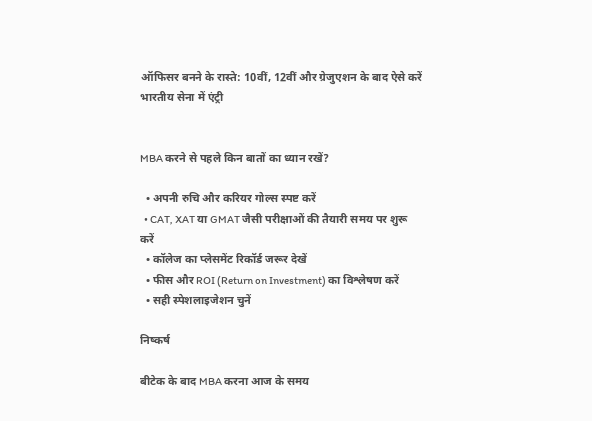ऑफिसर बनने के रास्ते: 10वीं, 12वीं और ग्रेजुएशन के बाद ऐसे करें भारतीय सेना में एंट्री


MBA करने से पहले किन बातों का ध्यान रखें?

  • अपनी रुचि और करियर गोल्स स्पष्ट करें
  • CAT, XAT या GMAT जैसी परीक्षाओं की तैयारी समय पर शुरू करें
  • कॉलेज का प्लेसमेंट रिकॉर्ड जरूर देखें
  • फीस और ROI (Return on Investment) का विश्लेषण करें
  • सही स्पेशलाइजेशन चुनें

निष्कर्ष

बीटेक के बाद MBA करना आज के समय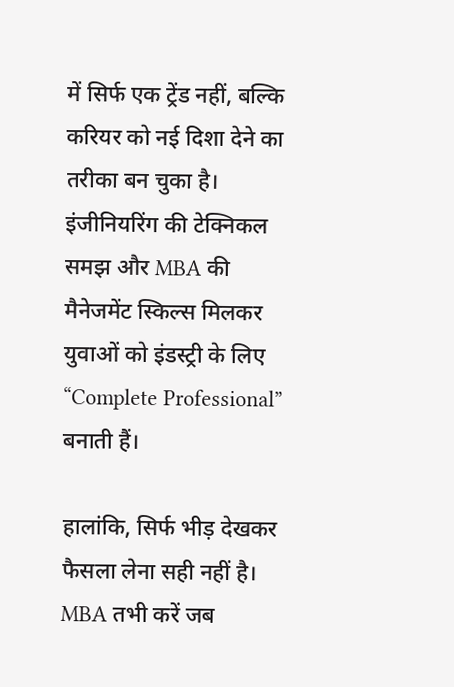में सिर्फ एक ट्रेंड नहीं, बल्कि करियर को नई दिशा देने का तरीका बन चुका है। इंजीनियरिंग की टेक्निकल समझ और MBA की मैनेजमेंट स्किल्स मिलकर युवाओं को इंडस्ट्री के लिए “Complete Professional” बनाती हैं।

हालांकि, सिर्फ भीड़ देखकर फैसला लेना सही नहीं है। MBA तभी करें जब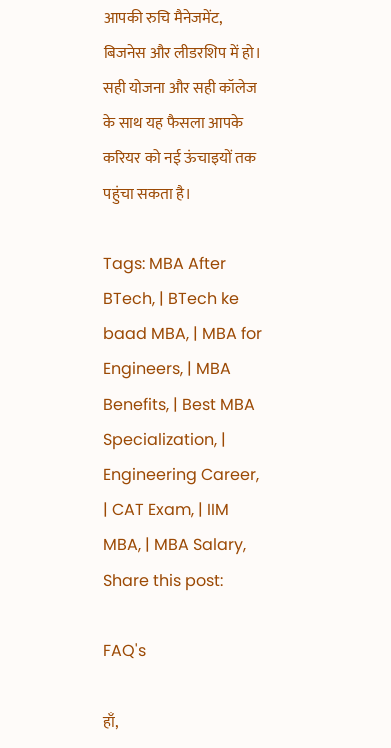आपकी रुचि मैनेजमेंट, बिजनेस और लीडरशिप में हो। सही योजना और सही कॉलेज के साथ यह फैसला आपके करियर को नई ऊंचाइयों तक पहुंचा सकता है।

Tags: MBA After BTech, | BTech ke baad MBA, | MBA for Engineers, | MBA Benefits, | Best MBA Specialization, | Engineering Career, | CAT Exam, | IIM MBA, | MBA Salary,
Share this post:

FAQ's

हाँ,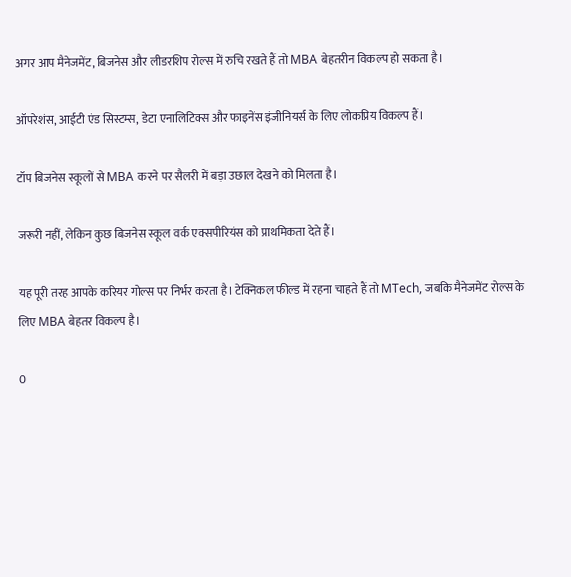अगर आप मैनेजमेंट, बिजनेस और लीडरशिप रोल्स में रुचि रखते हैं तो MBA बेहतरीन विकल्प हो सकता है।

ऑपरेशंस, आईटी एंड सिस्टम्स, डेटा एनालिटिक्स और फाइनेंस इंजीनियर्स के लिए लोकप्रिय विकल्प हैं।

टॉप बिजनेस स्कूलों से MBA करने पर सैलरी में बड़ा उछाल देखने को मिलता है।

जरूरी नहीं, लेकिन कुछ बिजनेस स्कूल वर्क एक्सपीरियंस को प्राथमिकता देते हैं।

यह पूरी तरह आपके करियर गोल्स पर निर्भर करता है। टेक्निकल फील्ड में रहना चाहते हैं तो MTech, जबकि मैनेजमेंट रोल्स के लिए MBA बेहतर विकल्प है।

0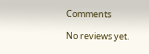Comments

No reviews yet.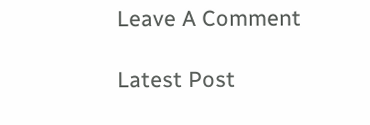Leave A Comment

Latest Post